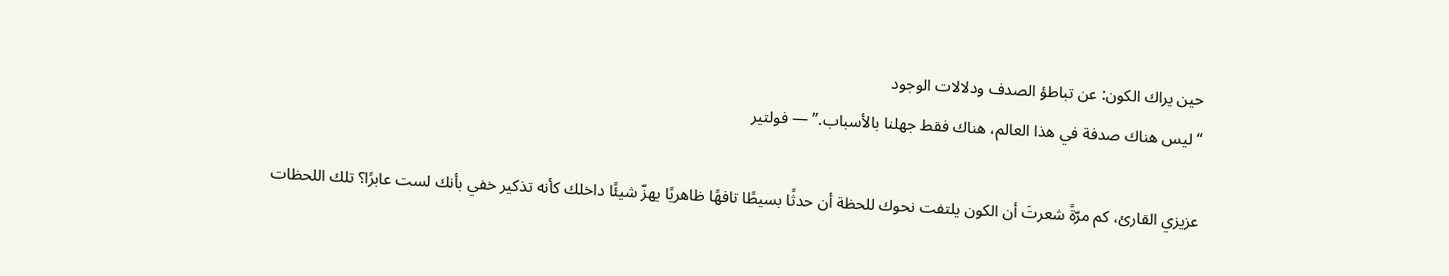حين يراك الكون: عن تباطؤ الصدف ودلالات الوجود
“ليس هناك صدفة في هذا العالم، هناك فقط جهلنا بالأسباب.” — فولتير

عزيزي القارئ، كم مرّةً شعرتَ أن الكون يلتفت نحوك للحظة أن حدثًا بسيطًا تافهًا ظاهريًا يهزّ شيئًا داخلك كأنه تذكير خفي بأنك لست عابرًا؟ تلك اللحظات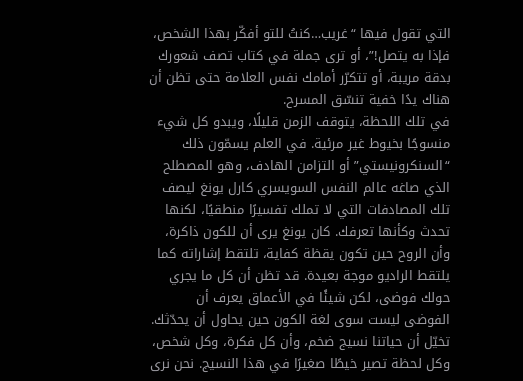التي تقول فيها “غريب…كنتُ للتو أفكّر بهذا الشخص، فإذا به يتصل!”، أو ترى جملة في كتاب تصف شعورك بدقة مريبة، أو تتكرّر أمامك نفس العلامة حتى تظن أن هناك يدًا خفية تنسّق المسرح.
في تلك اللحظة، يتوقف الزمن قليلًا، ويبدو كل شيء منسوجًا بخيوط غير مرئية. في العلم يسمّون ذلك “السنكرونيستي” أو التزامن الهادف، وهو المصطلح الذي صاغه عالم النفس السويسري كارل يونغ ليصف تلك المصادفات التي لا تملك تفسيرًا منطقيًا، لكنها تحدث وكأنها تعرفك. كان يونغ يرى أن للكون ذاكرة، وأن الروح حين تكون يقظة كفاية، تلتقط إشاراته كما يلتقط الراديو موجة بعيدة. قد تظن أن كل ما يجري حولك فوضى، لكن شيئًا في الأعماق يعرف أن الفوضى ليست سوى لغة الكون حين يحاول أن يحدّثك.
تخيّل أن حياتنا نسيج ضخم، وأن كل فكرة، وكل شخص، وكل لحظة تصير خيطًا صغيرًا في هذا النسيج. نحن نرى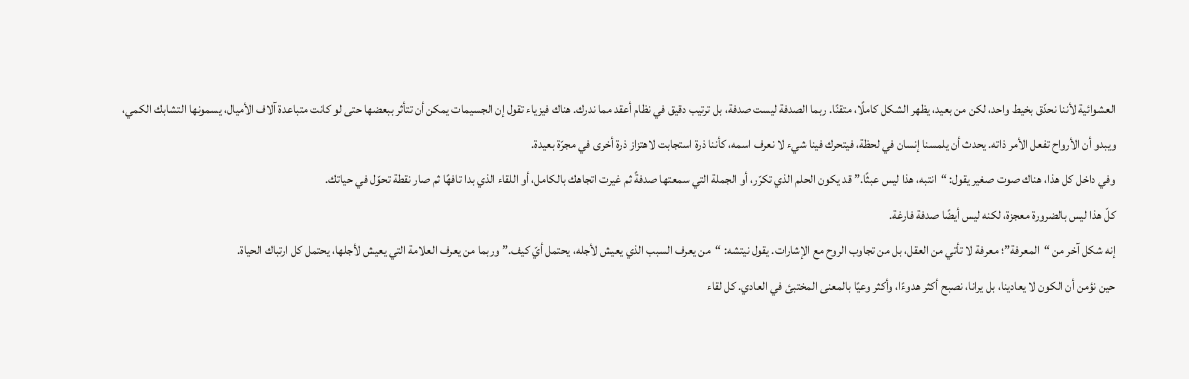العشوائية لأننا نحدّق بخيط واحد، لكن من بعيد، يظهر الشكل كاملًا، متقنًا. ربما الصدفة ليست صدفة، بل ترتيب دقيق في نظام أعقد مما ندرك. هناك فيزياء تقول إن الجسيمات يمكن أن تتأثر ببعضها حتى لو كانت متباعدة آلاف الأميال، يسمونها التشابك الكمي، ويبدو أن الأرواح تفعل الأمر ذاته. يحدث أن يلمسنا إنسان في لحظة، فيتحرك فينا شيء لا نعرف اسمه، كأننا ذرة استجابت لاهتزاز ذرة أخرى في مجرّة بعيدة.
وفي داخل كل هذا، هناك صوت صغير يقول: “انتبه، هذا ليس عبثًا.” قد يكون الحلم الذي تكرّر، أو الجملة التي سمعتها صدفةً ثم غيرت اتجاهك بالكامل، أو اللقاء الذي بدا تافهًا ثم صار نقطة تحوّل في حياتك.
كلّ هذا ليس بالضرورة معجزة، لكنه ليس أيضًا صدفة فارغة.
إنه شكل آخر من “المعرفة”؛ معرفة لا تأتي من العقل، بل من تجاوب الروح مع الإشارات. يقول نيتشه: “من يعرف السبب الذي يعيش لأجله، يحتمل أيّ كيف.” وربما من يعرف العلامة التي يعيش لأجلها، يحتمل كل ارتباك الحياة.
حين نؤمن أن الكون لا يعادينا، بل يرانا، نصبح أكثر هدوءًا، وأكثر وعيًا بالمعنى المختبئ في العادي. كل لقاء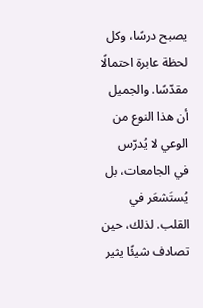يصبح درسًا، وكل لحظة عابرة احتمالًا مقدّسًا. والجميل أن هذا النوع من الوعي لا يُدرّس في الجامعات، بل يُستَشعَر في القلب. لذلك، حين تصادف شيئًا يثير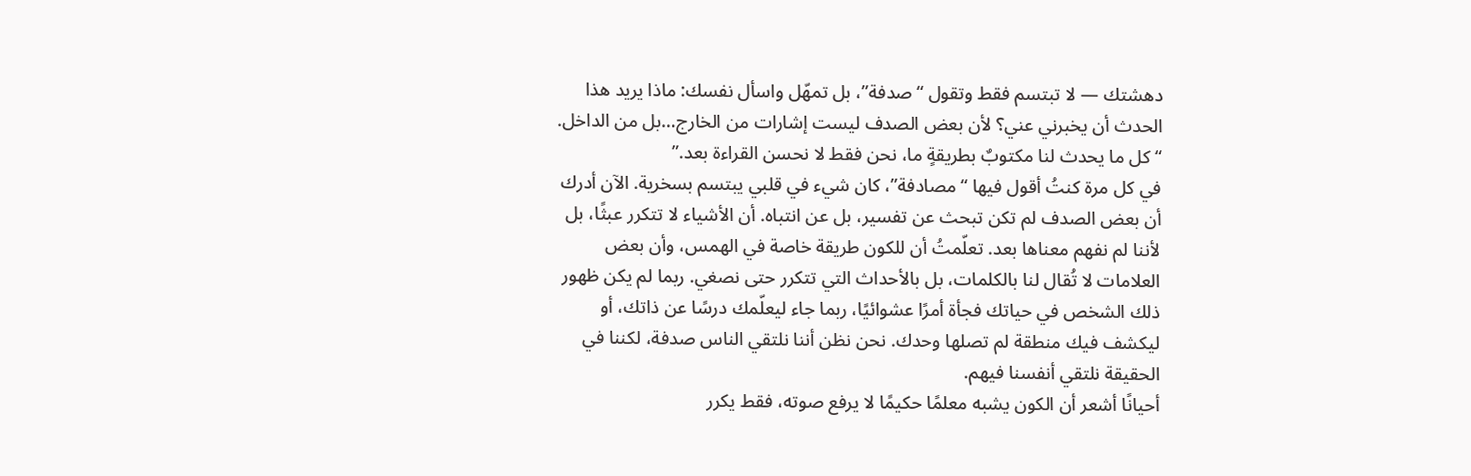دهشتك — لا تبتسم فقط وتقول “صدفة”، بل تمهّل واسأل نفسك: ماذا يريد هذا الحدث أن يخبرني عني؟ لأن بعض الصدف ليست إشارات من الخارج…بل من الداخل.
“كل ما يحدث لنا مكتوبٌ بطريقةٍ ما، نحن فقط لا نحسن القراءة بعد.”
في كل مرة كنتُ أقول فيها “مصادفة”، كان شيء في قلبي يبتسم بسخرية. الآن أدرك أن بعض الصدف لم تكن تبحث عن تفسير، بل عن انتباه. أن الأشياء لا تتكرر عبثًا، بل لأننا لم نفهم معناها بعد. تعلّمتُ أن للكون طريقة خاصة في الهمس، وأن بعض العلامات لا تُقال لنا بالكلمات، بل بالأحداث التي تتكرر حتى نصغي. ربما لم يكن ظهور ذلك الشخص في حياتك فجأة أمرًا عشوائيًا، ربما جاء ليعلّمك درسًا عن ذاتك، أو ليكشف فيك منطقة لم تصلها وحدك. نحن نظن أننا نلتقي الناس صدفة، لكننا في الحقيقة نلتقي أنفسنا فيهم.
أحيانًا أشعر أن الكون يشبه معلمًا حكيمًا لا يرفع صوته، فقط يكرر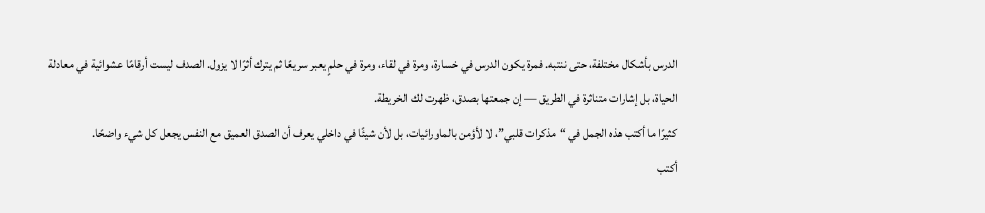الدرس بأشكال مختلفة، حتى ننتبه. فمرة يكون الدرس في خسارة، ومرة في لقاء، ومرة في حلمٍ يعبر سريعًا ثم يترك أثرًا لا يزول. الصدف ليست أرقامًا عشوائية في معادلة الحياة، بل إشارات متناثرة في الطريق — إن جمعتها بصدق، ظهرت لك الخريطة.
كثيرًا ما أكتب هذه الجمل في “مذكرات قلبي”، لا لأؤمن بالماورائيات، بل لأن شيئًا في داخلي يعرف أن الصدق العميق مع النفس يجعل كل شيء واضحًا.
أكتب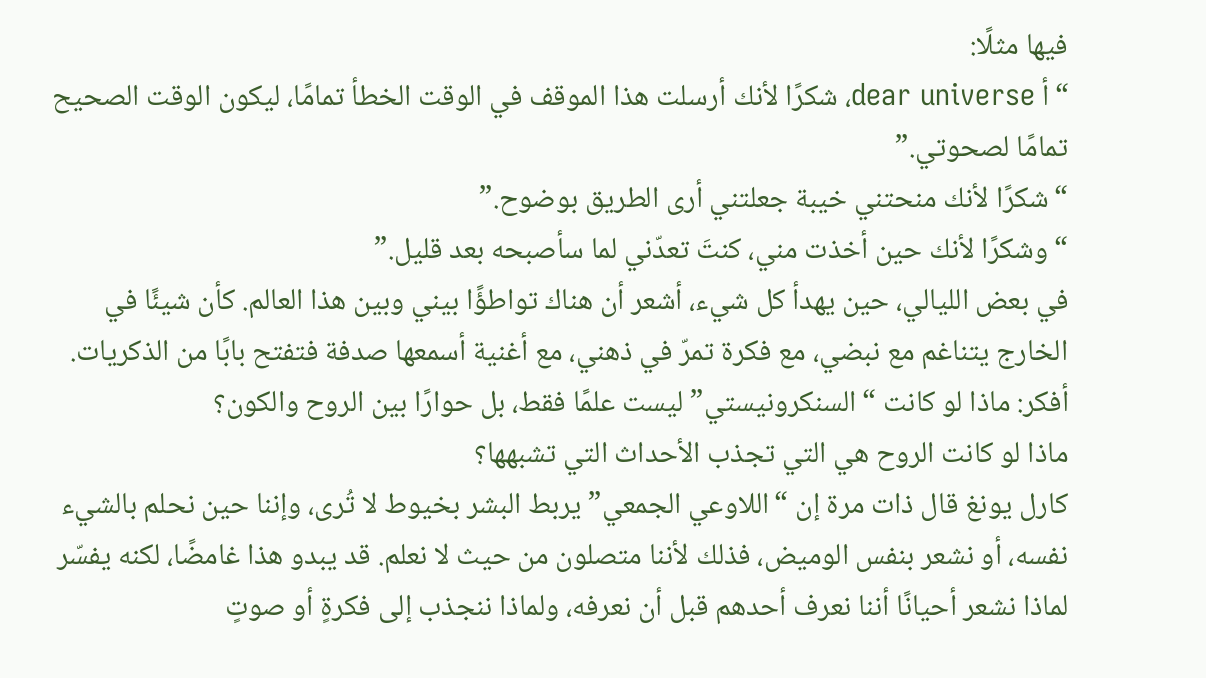فيها مثلًا:
“أ dear universe، شكرًا لأنك أرسلت هذا الموقف في الوقت الخطأ تمامًا، ليكون الوقت الصحيح تمامًا لصحوتي.”
“شكرًا لأنك منحتني خيبة جعلتني أرى الطريق بوضوح.”
“وشكرًا لأنك حين أخذت مني، كنتَ تعدّني لما سأصبحه بعد قليل.”
في بعض الليالي، حين يهدأ كل شيء، أشعر أن هناك تواطؤًا بيني وبين هذا العالم. كأن شيئًا في الخارج يتناغم مع نبضي، مع فكرة تمرّ في ذهني، مع أغنية أسمعها صدفة فتفتح بابًا من الذكريات. أفكر: ماذا لو كانت “السنكرونيستي” ليست علمًا فقط، بل حوارًا بين الروح والكون؟
ماذا لو كانت الروح هي التي تجذب الأحداث التي تشبهها؟
كارل يونغ قال ذات مرة إن “اللاوعي الجمعي” يربط البشر بخيوط لا تُرى، وإننا حين نحلم بالشيء نفسه، أو نشعر بنفس الوميض، فذلك لأننا متصلون من حيث لا نعلم. قد يبدو هذا غامضًا، لكنه يفسّر لماذا نشعر أحيانًا أننا نعرف أحدهم قبل أن نعرفه، ولماذا ننجذب إلى فكرةٍ أو صوتٍ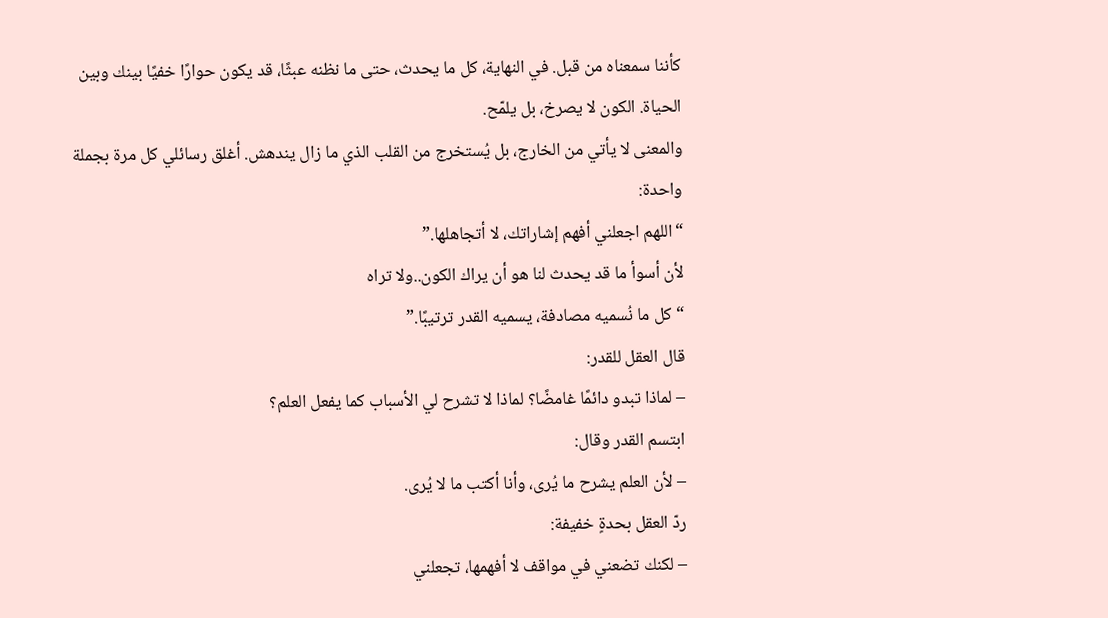كأننا سمعناه من قبل. في النهاية، كل ما يحدث، حتى ما نظنه عبثًا، قد يكون حوارًا خفيًا بينك وبين الحياة. الكون لا يصرخ، بل يلمّح.
والمعنى لا يأتي من الخارج، بل يُستخرج من القلب الذي ما زال يندهش. أغلق رسائلي كل مرة بجملة واحدة:
“اللهم اجعلني أفهم إشاراتك، لا أتجاهلها.”
لأن أسوأ ما قد يحدث لنا هو أن يراك الكون..ولا تراه
“كل ما نُسميه مصادفة، يسميه القدر ترتيبًا.”
قال العقل للقدر:
– لماذا تبدو دائمًا غامضًا؟ لماذا لا تشرح لي الأسباب كما يفعل العلم؟
ابتسم القدر وقال:
– لأن العلم يشرح ما يُرى، وأنا أكتب ما لا يُرى.
ردّ العقل بحدةٍ خفيفة:
– لكنك تضعني في مواقف لا أفهمها، تجعلني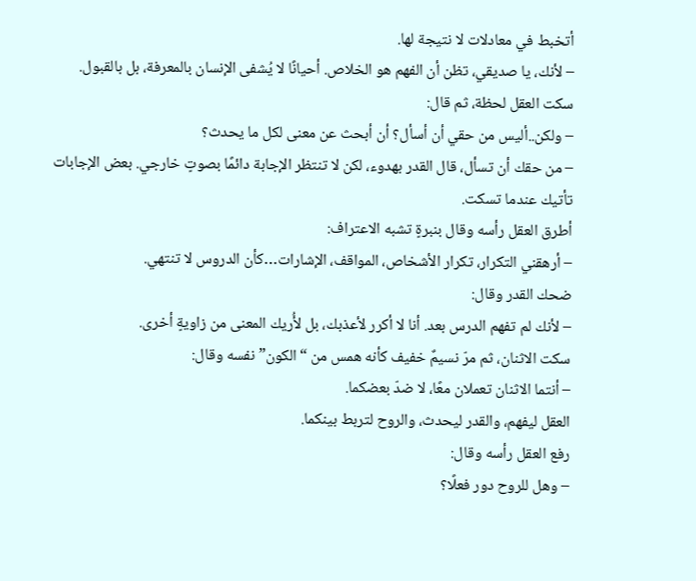أتخبط في معادلات لا نتيجة لها.
– لأنك، يا صديقي، تظن أن الفهم هو الخلاص. أحيانًا لا يُشفى الإنسان بالمعرفة، بل بالقبول.
سكت العقل لحظة، ثم قال:
– ولكن..أليس من حقي أن أسأل؟ أن أبحث عن معنى لكل ما يحدث؟
– من حقك أن تسأل، قال القدر بهدوء، لكن لا تنتظر الإجابة دائمًا بصوتٍ خارجي. بعض الإجابات تأتيك عندما تسكت.
أطرق العقل رأسه وقال بنبرةٍ تشبه الاعتراف:
– أرهقني التكرار، تكرار الأشخاص، المواقف، الإشارات…كأن الدروس لا تنتهي.
ضحك القدر وقال:
– لأنك لم تفهم الدرس بعد. أنا لا أكرر لأعذبك، بل لأُريك المعنى من زاويةٍ أخرى.
سكت الاثنان، ثم مرّ نسيمٌ خفيف كأنه همس من “الكون” نفسه وقال:
– أنتما الاثنان تعملان معًا، لا ضدّ بعضكما.
العقل ليفهم، والقدر ليحدث، والروح لتربط بينكما.
رفع العقل رأسه وقال:
– وهل للروح دور فعلًا؟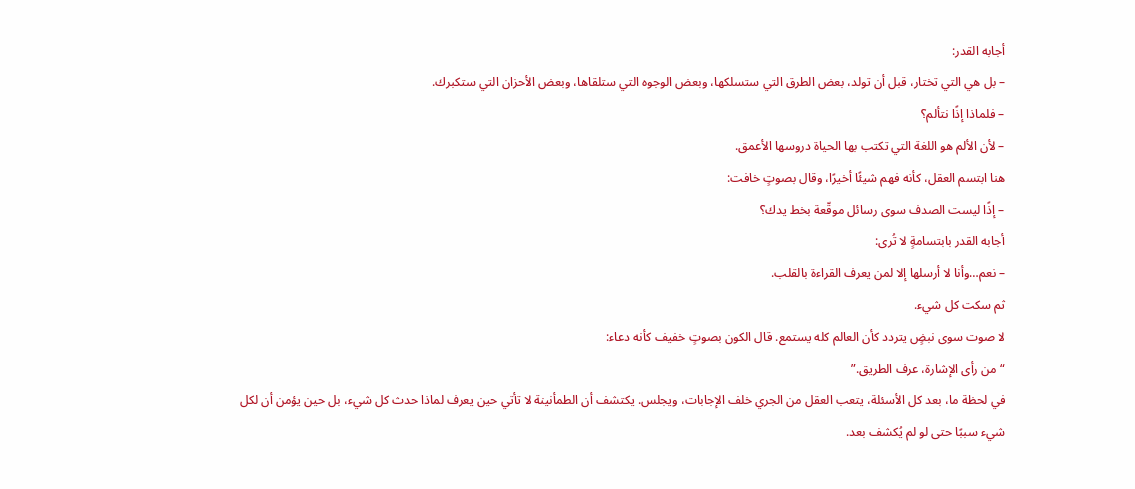أجابه القدر:
– بل هي التي تختار، قبل أن تولد، بعض الطرق التي ستسلكها، وبعض الوجوه التي ستلقاها، وبعض الأحزان التي ستكبرك.
– فلماذا إذًا نتألم؟
– لأن الألم هو اللغة التي تكتب بها الحياة دروسها الأعمق.
هنا ابتسم العقل، كأنه فهم شيئًا أخيرًا، وقال بصوتٍ خافت:
– إذًا ليست الصدف سوى رسائل موقّعة بخط يدك؟
أجابه القدر بابتسامةٍ لا تُرى:
– نعم…وأنا لا أرسلها إلا لمن يعرف القراءة بالقلب.
ثم سكت كل شيء.
لا صوت سوى نبضٍ يتردد كأن العالم كله يستمع. قال الكون بصوتٍ خفيف كأنه دعاء:
“من رأى الإشارة، عرف الطريق.”
في لحظة ما، بعد كل الأسئلة، يتعب العقل من الجري خلف الإجابات، ويجلس. يكتشف أن الطمأنينة لا تأتي حين يعرف لماذا حدث كل شيء، بل حين يؤمن أن لكل شيء سببًا حتى لو لم يُكشف بعد.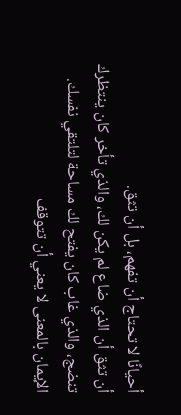أحيانًا لا تحتاج أن تفهم، بل أن تثق.
أن تثق أن الذي ضاع لم يكن لك، والذي تأخر كان ينتظرك تنضج، والذي غاب كان يفتح لك مساحة لتلتقي نفسك. الإيمان بالمعنى لا يعني أن تتوقف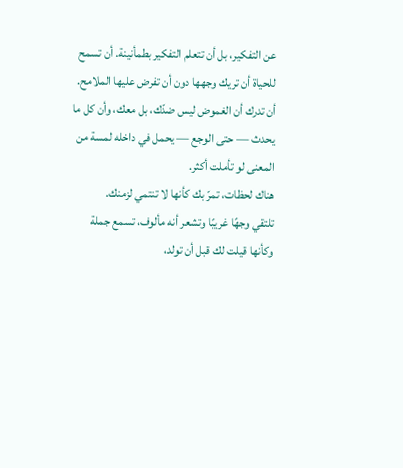عن التفكير، بل أن تتعلم التفكير بطمأنينة. أن تسمح للحياة أن تريك وجهها دون أن تفرض عليها الملامح. أن تدرك أن الغموض ليس ضدّك، بل معك، وأن كل ما يحدث — حتى الوجع — يحمل في داخله لمسة من المعنى لو تأملت أكثر.
هناك لحظات، تمرّ بك كأنها لا تنتمي لزمنك.
تلتقي وجهًا غريبًا وتشعر أنه مألوف، تسمع جملة وكأنها قيلت لك قبل أن تولد،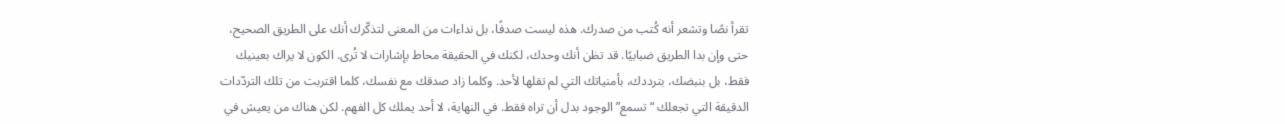تقرأ نصًا وتشعر أنه كُتب من صدرك. هذه ليست صدفًا، بل نداءات من المعنى لتذكّرك أنك على الطريق الصحيح، حتى وإن بدا الطريق ضبابيًا. قد تظن أنك وحدك، لكنك في الحقيقة محاط بإشارات لا تُرى. الكون لا يراك بعينيك فقط، بل بنبضك، بترددك، بأمنياتك التي لم تقلها لأحد. وكلما زاد صدقك مع نفسك، كلما اقتربت من تلك التردّدات الدقيقة التي تجعلك “تسمع” الوجود بدل أن تراه فقط. في النهاية، لا أحد يملك كل الفهم. لكن هناك من يعيش في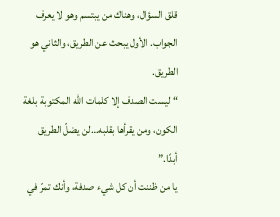قلق السؤال، وهناك من يبتسم وهو لا يعرف الجواب. الأول يبحث عن الطريق، والثاني هو الطريق.
“ليست الصدف إلا كلمات الله المكتوبة بلغة الكون، ومن يقرأها بقلبه…لن يضلّ الطريق أبدًا.”
يا من ظننت أن كل شيء صدفة، وأنك تمرّ في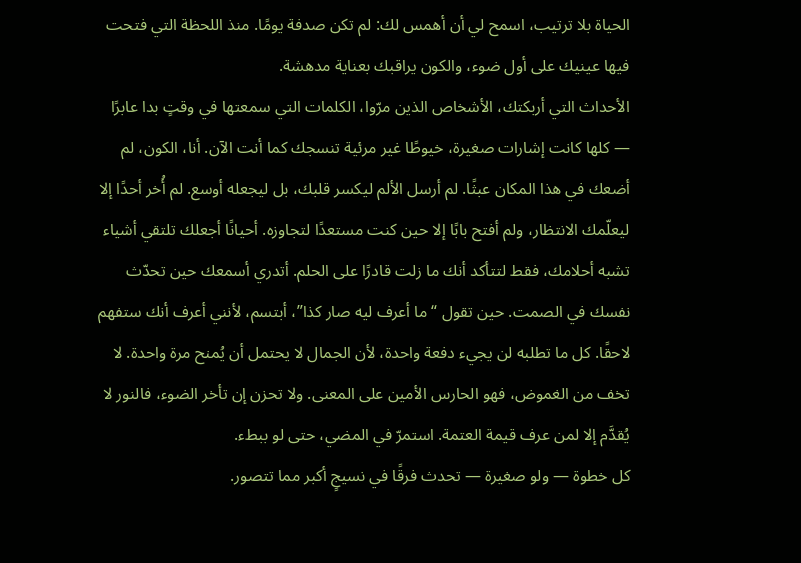الحياة بلا ترتيب، اسمح لي أن أهمس لك: لم تكن صدفة يومًا. منذ اللحظة التي فتحت فيها عينيك على أول ضوء، والكون يراقبك بعناية مدهشة.
الأحداث التي أربكتك، الأشخاص الذين مرّوا، الكلمات التي سمعتها في وقتٍ بدا عابرًا — كلها كانت إشارات صغيرة، خيوطًا غير مرئية تنسجك كما أنت الآن. أنا، الكون، لم أضعك في هذا المكان عبثًا. لم أرسل الألم ليكسر قلبك، بل ليجعله أوسع. لم أُخر أحدًا إلا ليعلّمك الانتظار، ولم أفتح بابًا إلا حين كنت مستعدًا لتجاوزه. أحيانًا أجعلك تلتقي أشياء تشبه أحلامك، فقط لتتأكد أنك ما زلت قادرًا على الحلم. أتدري أسمعك حين تحدّث نفسك في الصمت. حين تقول “ما أعرف ليه صار كذا”، أبتسم، لأنني أعرف أنك ستفهم لاحقًا. كل ما تطلبه لن يجيء دفعة واحدة، لأن الجمال لا يحتمل أن يُمنح مرة واحدة. لا تخف من الغموض، فهو الحارس الأمين على المعنى. ولا تحزن إن تأخر الضوء، فالنور لا يُقدَّم إلا لمن عرف قيمة العتمة. استمرّ في المضي، حتى لو ببطء.
كل خطوة — ولو صغيرة — تحدث فرقًا في نسيجٍ أكبر مما تتصور.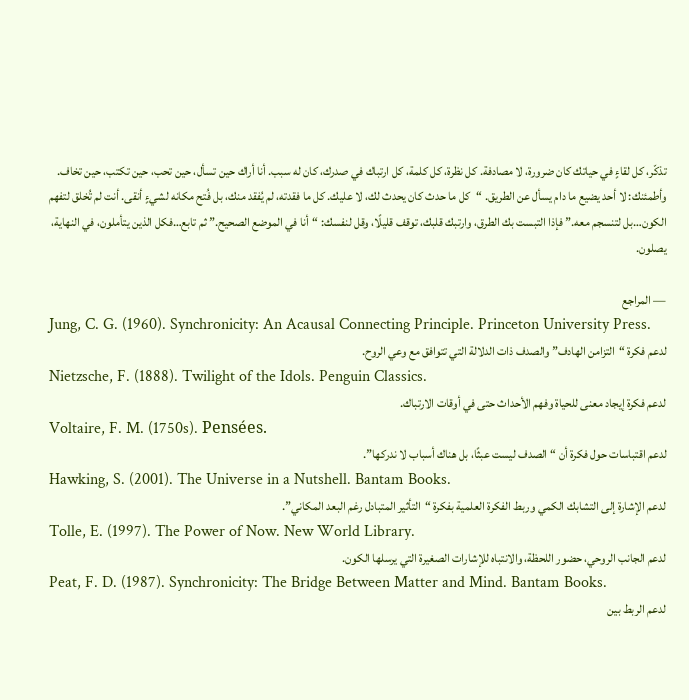تذكّر، كل لقاءٍ في حياتك كان ضرورة، لا مصادفة. كل نظرة، كل كلمة، كل ارتباك في صدرك، كان له سبب. أنا أراك حين تسأل، حين تحب، حين تكتب، حين تخاف. وأطمئنك: لا أحد يضيع ما دام يسأل عن الطريق. “كل ما حدث كان يحدث لك، لا عليك. كل ما فقدته، لم يُفقد منك، بل فُتح مكانه لشيءٍ أنقى. أنت لم تُخلق لتفهم الكون…بل لتنسجم معه.” فإذا التبست بك الطرق، وارتبك قلبك، توقف قليلًا، وقل لنفسك: “أنا في الموضع الصحيح.” ثم تابع…فكل الذين يتأملون، في النهاية، يصلون.

— المراجع
Jung, C. G. (1960). Synchronicity: An Acausal Connecting Principle. Princeton University Press.
لدعم فكرة “التزامن الهادف” والصدف ذات الدلالة التي تتوافق مع وعي الروح.
Nietzsche, F. (1888). Twilight of the Idols. Penguin Classics.
لدعم فكرة إيجاد معنى للحياة وفهم الأحداث حتى في أوقات الارتباك.
Voltaire, F. M. (1750s). Pensées.
لدعم اقتباسات حول فكرة أن “الصدف ليست عبثًا، بل هناك أسباب لا ندركها”.
Hawking, S. (2001). The Universe in a Nutshell. Bantam Books.
لدعم الإشارة إلى التشابك الكمي وربط الفكرة العلمية بفكرة “التأثير المتبادل رغم البعد المكاني”.
Tolle, E. (1997). The Power of Now. New World Library.
لدعم الجانب الروحي، حضور اللحظة، والانتباه للإشارات الصغيرة التي يرسلها الكون.
Peat, F. D. (1987). Synchronicity: The Bridge Between Matter and Mind. Bantam Books.
لدعم الربط بين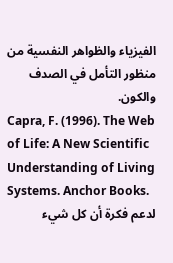الفيزياء والظواهر النفسية من منظور التأمل في الصدف والكون.
Capra, F. (1996). The Web of Life: A New Scientific Understanding of Living Systems. Anchor Books.
لدعم فكرة أن كل شيء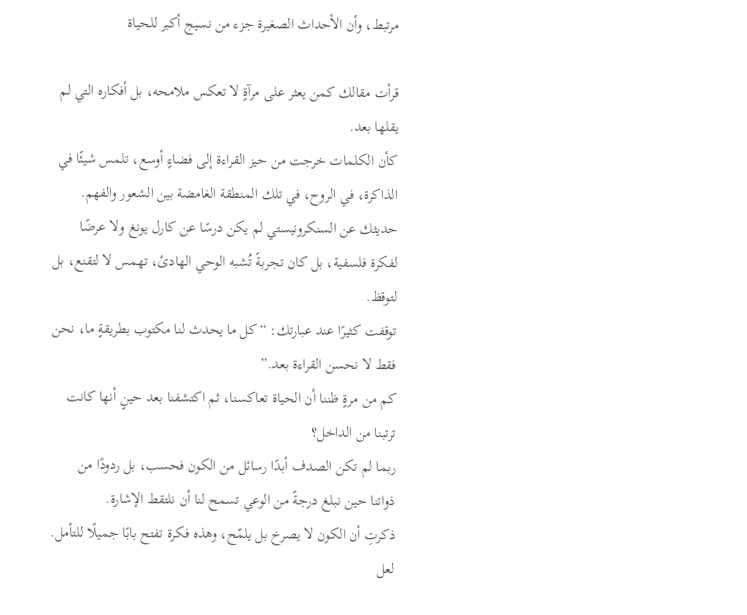مرتبط، وأن الأحداث الصغيرة جزء من نسيج أكبر للحياة

قرأت مقالك كمن يعثر على مرآةٍ لا تعكس ملامحه، بل أفكاره التي لم يقلها بعد.
كأن الكلمات خرجت من حيز القراءة إلى فضاءٍ أوسع، تلمس شيئًا في الذاكرة، في الروح، في تلك المنطقة الغامضة بين الشعور والفهم.
حديثك عن السنكرونيستي لم يكن درسًا عن كارل يونغ ولا عرضًا لفكرة فلسفية، بل كان تجربةً تُشبه الوحي الهادئ، تهمس لا لتقنع، بل لتوقظ.
توقفت كثيرًا عند عبارتك: “كل ما يحدث لنا مكتوب بطريقةٍ ما، نحن فقط لا نحسن القراءة بعد.”
كم من مرةٍ ظننا أن الحياة تعاكسنا، ثم اكتشفنا بعد حينٍ أنها كانت ترتبنا من الداخل؟
ربما لم تكن الصدف أبدًا رسائل من الكون فحسب، بل ردودًا من ذواتنا حين نبلغ درجةً من الوعي تسمح لنا أن نلتقط الإشارة.
ذكرتِ أن الكون لا يصرخ بل يلمّح، وهذه فكرة تفتح بابًا جميلًا للتأمل.
لعل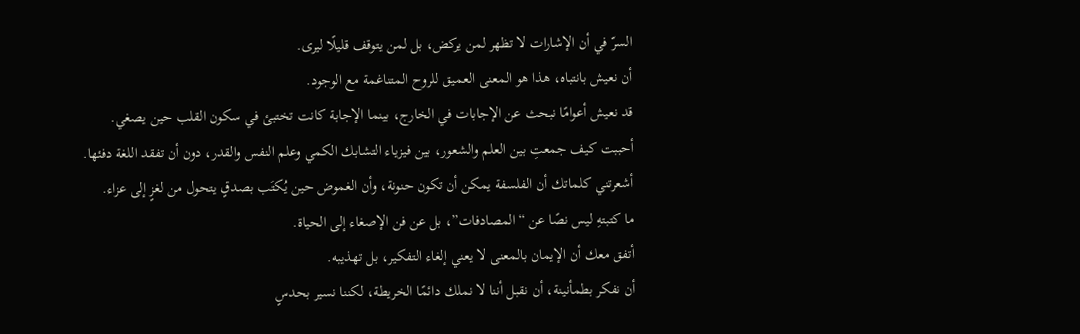السرّ في أن الإشارات لا تظهر لمن يركض، بل لمن يتوقف قليلًا ليرى.
أن نعيش بانتباه، هذا هو المعنى العميق للروح المتناغمة مع الوجود.
قد نعيش أعوامًا نبحث عن الإجابات في الخارج، بينما الإجابة كانت تختبئ في سكون القلب حين يصغي.
أحببت كيف جمعتِ بين العلم والشعور، بين فيزياء التشابك الكمي وعلم النفس والقدر، دون أن تفقد اللغة دفئها.
أشعرتني كلماتك أن الفلسفة يمكن أن تكون حنونة، وأن الغموض حين يُكتَب بصدقٍ يتحول من لغزٍ إلى عزاء.
ما كتبتهِ ليس نصًا عن “المصادفات”، بل عن فن الإصغاء إلى الحياة.
أتفق معك أن الإيمان بالمعنى لا يعني إلغاء التفكير، بل تهذيبه.
أن نفكر بطمأنينة، أن نقبل أننا لا نملك دائمًا الخريطة، لكننا نسير بحدسٍ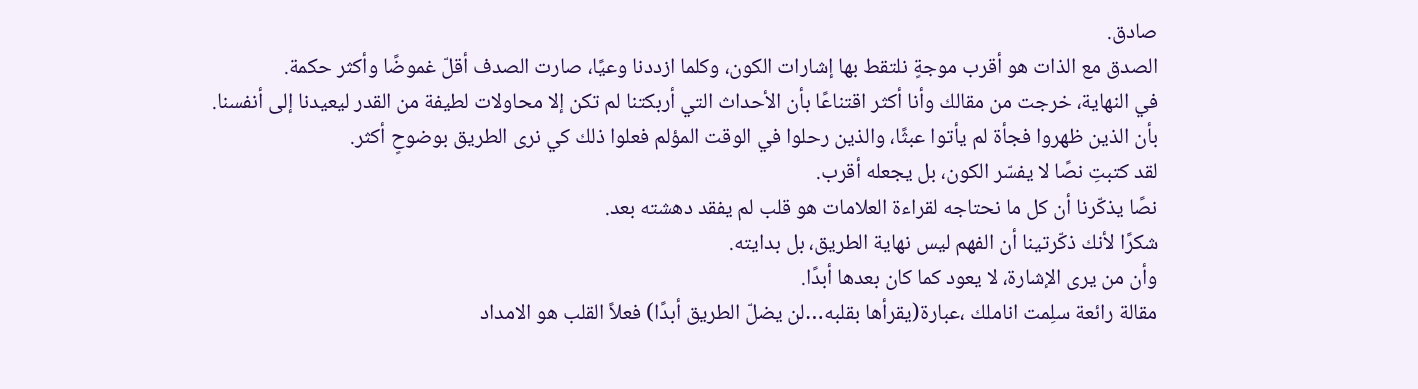صادق.
الصدق مع الذات هو أقرب موجةٍ نلتقط بها إشارات الكون، وكلما ازددنا وعيًا، صارت الصدف أقلّ غموضًا وأكثر حكمة.
في النهاية، خرجت من مقالك وأنا أكثر اقتناعًا بأن الأحداث التي أربكتنا لم تكن إلا محاولات لطيفة من القدر ليعيدنا إلى أنفسنا.
بأن الذين ظهروا فجأة لم يأتوا عبثًا، والذين رحلوا في الوقت المؤلم فعلوا ذلك كي نرى الطريق بوضوحٍ أكثر.
لقد كتبتِ نصًا لا يفسّر الكون، بل يجعله أقرب.
نصًا يذكّرنا أن كل ما نحتاجه لقراءة العلامات هو قلب لم يفقد دهشته بعد.
شكرًا لأنك ذكّرتينا أن الفهم ليس نهاية الطريق، بل بدايته.
وأن من يرى الإشارة، لا يعود كما كان بعدها أبدًا.
مقالة رائعة سلِمت اناملك ،عبارة(يقرأها بقلبه…لن يضلّ الطريق أبدًا) فعلاً القلب هو الامداد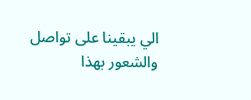الي يبقينا على تواصل والشعور بهذا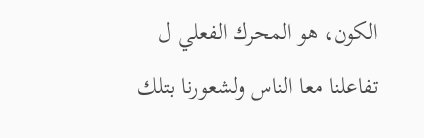الكون، هو المحرك الفعلي ل تفاعلنا معا الناس ولشعورنا بتلك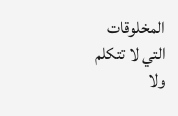المخلوقات التي لا تتكلم ولا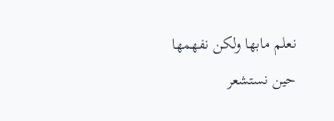نعلم مابها ولكن نفهمها حين نستشعر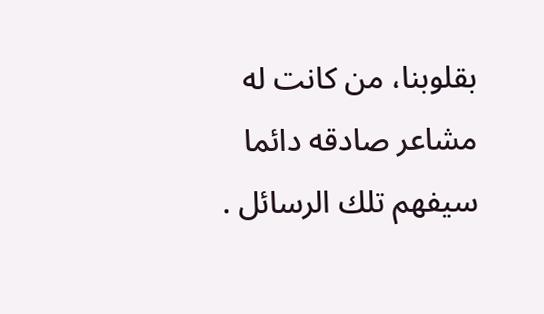بقلوبنا، من كانت له مشاعر صادقه دائما سيفهم تلك الرسائل .